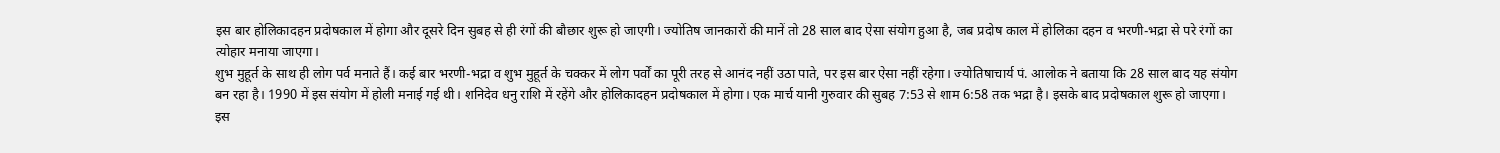इस बार होलिकादहन प्रदोषकाल में होगा और दूसरे दिन सुबह से ही रंगों की बौछार शुरू हो जाएगी। ज्योतिष जानकारों की मानें तो 28 साल बाद ऐसा संयोग हुआ है, जब प्रदोष काल में होलिका दहन व भरणी-भद्रा से परे रंगों का त्योहार मनाया जाएगा।
शुभ मुहूर्त के साथ ही लोग पर्व मनाते हैं। कई बार भरणी-भद्रा व शुभ मुहूर्त के चक्कर में लोग पर्वों का पूरी तरह से आनंद नहीं उठा पाते, पर इस बार ऐसा नहीं रहेगा। ज्योतिषाचार्य पं. आलोक ने बताया कि 28 साल बाद यह संयोग बन रहा है। 1990 में इस संयोग में होली मनाई गई थी। शनिदेव धनु राशि में रहेंगे और होलिकादहन प्रदोषकाल में होगा। एक मार्च यानी गुरुवार की सुबह 7:53 से शाम 6:58 तक भद्रा है। इसके बाद प्रदोषकाल शुरू हो जाएगा।
इस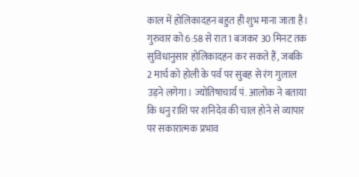काल में होलिकादहन बहुत ही शुभ माना जाता है। गुरुवार को 6:58 से रात 1 बजकर 30 मिनट तक सुविधानुसार होलिकादहन कर सकते हैं, जबकि 2 मार्च को होली के पर्व पर सुबह से रंग गुलाल उड़ने लगेगा। ज्योतिषाचार्य पं. आलोक ने बताया कि धनु राशि पर शनिदेव की चाल होने से व्यापार पर सकारात्मक प्रभाव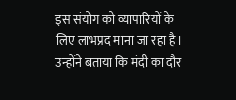इस संयोग को व्यापारियों के लिए लाभप्रद माना जा रहा है। उन्होंने बताया कि मंदी का दौर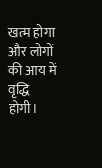खत्म होगा और लोगों की आय में वृद्धि होगी।